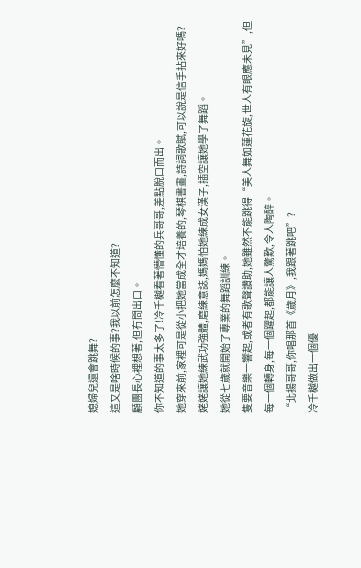媳婦兒還會跳舞?
這又是啥時候的事?我以前怎麼不知道?
顧團長心裡想著,但冇問出口。
你不知道的事太多了!冷千樾看著懵懂的兵哥哥,差點脫口而出。
她穿來前,家裡可是從小把她當成全才培養的,琴棋書畫,詩詞歌賦,可以說是信手拈來好嗎?
姥姥讓她練武功強體,磨練意誌,媽媽怕她練成女漢子,插空讓她學了舞蹈。
她從七歲就開始了專業的舞蹈訓練。
隻要音樂一響起,或者有歌聲讚助,她雖然不能跳得“美人舞如蓮花旋,世人有眼應未見”,但每一個轉身,每一個躍起,都能讓人驚歎,令人陶醉。
“北揚哥哥,你唱那首《歲月》,我跟著跳吧”?
冷千樾做出一個優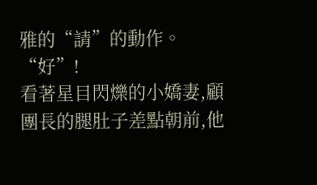雅的“請”的動作。
“好”!
看著星目閃爍的小嬌妻,顧團長的腿肚子差點朝前,他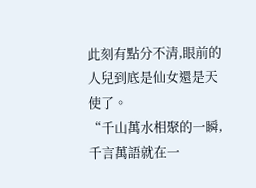此刻有點分不清,眼前的人兒到底是仙女還是天使了。
“千山萬水相聚的一瞬,千言萬語就在一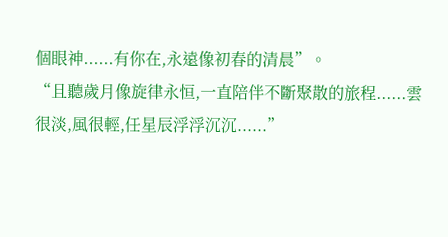個眼神......有你在,永遠像初春的清晨”。
“且聽歲月像旋律永恒,一直陪伴不斷聚散的旅程......雲很淡,風很輕,任星辰浮浮沉沉......”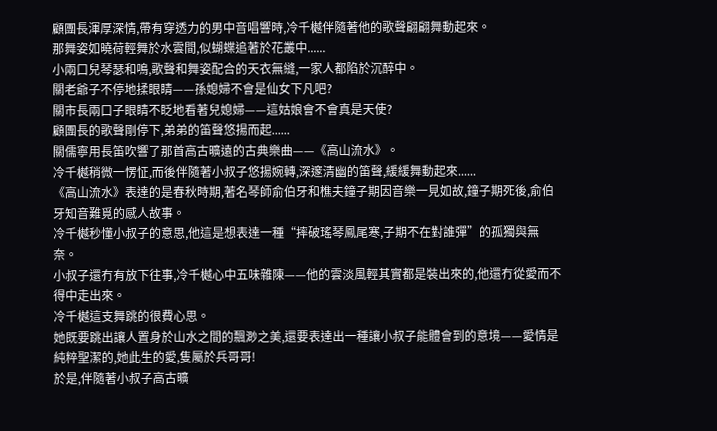顧團長渾厚深情,帶有穿透力的男中音唱響時,冷千樾伴隨著他的歌聲翩翩舞動起來。
那舞姿如曉荷輕舞於水雲間,似蝴蝶追著於花叢中......
小兩口兒琴瑟和鳴,歌聲和舞姿配合的天衣無縫,一家人都陷於沉醉中。
關老爺子不停地揉眼睛——孫媳婦不會是仙女下凡吧?
關市長兩口子眼睛不眨地看著兒媳婦——這姑娘會不會真是天使?
顧團長的歌聲剛停下,弟弟的笛聲悠揚而起......
關儒寧用長笛吹響了那首高古曠遠的古典樂曲——《高山流水》。
冷千樾稍微一愣怔,而後伴隨著小叔子悠揚婉轉,深邃清幽的笛聲,緩緩舞動起來......
《高山流水》表達的是春秋時期,著名琴師俞伯牙和樵夫鐘子期因音樂一見如故,鐘子期死後,俞伯牙知音難覓的感人故事。
冷千樾秒懂小叔子的意思,他這是想表達一種“摔破瑤琴鳳尾寒,子期不在對誰彈”的孤獨與無奈。
小叔子還冇有放下往事,冷千樾心中五味雜陳——他的雲淡風輕其實都是裝出來的,他還冇從愛而不得中走出來。
冷千樾這支舞跳的很費心思。
她既要跳出讓人置身於山水之間的飄渺之美,還要表達出一種讓小叔子能體會到的意境——愛情是純粹聖潔的,她此生的愛,隻屬於兵哥哥!
於是,伴隨著小叔子高古曠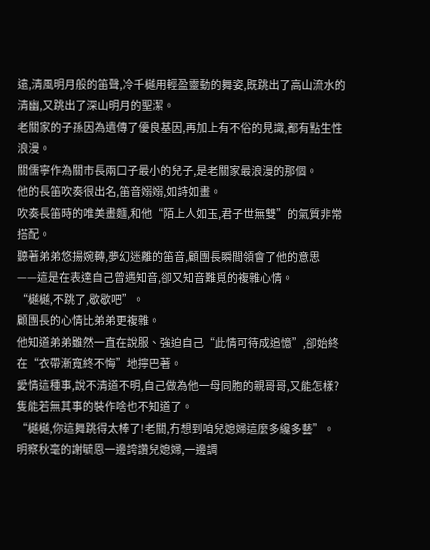遠,清風明月般的笛聲,冷千樾用輕盈靈動的舞姿,既跳出了高山流水的清幽,又跳出了深山明月的聖潔。
老關家的子孫因為遺傳了優良基因,再加上有不俗的見識,都有點生性浪漫。
關儒寧作為關市長兩口子最小的兒子,是老關家最浪漫的那個。
他的長笛吹奏很出名,笛音嫋嫋,如詩如畫。
吹奏長笛時的唯美畫麵,和他“陌上人如玉,君子世無雙”的氣質非常搭配。
聽著弟弟悠揚婉轉,夢幻迷離的笛音,顧團長瞬間領會了他的意思
——這是在表達自己曾遇知音,卻又知音難覓的複雜心情。
“樾樾,不跳了,歇歇吧”。
顧團長的心情比弟弟更複雜。
他知道弟弟雖然一直在說服、強迫自己“此情可待成追憶”,卻始終在“衣帶漸寬終不悔”地擰巴著。
愛情這種事,說不清道不明,自己做為他一母同胞的親哥哥,又能怎樣?
隻能若無其事的裝作啥也不知道了。
“樾樾,你這舞跳得太棒了!老關,冇想到咱兒媳婦這麼多纔多藝”。
明察秋毫的謝毓恩一邊誇讚兒媳婦,一邊調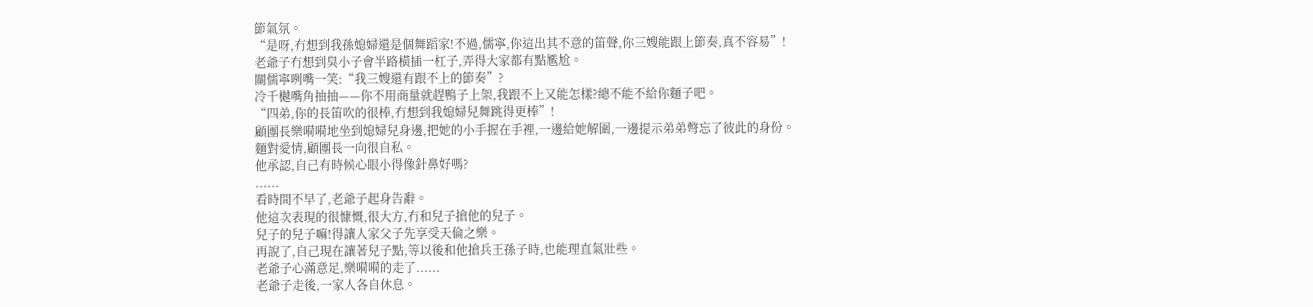節氣氛。
“是呀,冇想到我孫媳婦還是個舞蹈家!不過,儒寧,你這出其不意的笛聲,你三嫂能跟上節奏,真不容易”!
老爺子冇想到臭小子會半路橫插一杠子,弄得大家都有點尷尬。
關儒寧咧嘴一笑:“我三嫂還有跟不上的節奏”?
冷千樾嘴角抽抽——你不用商量就趕鴨子上架,我跟不上又能怎樣?總不能不給你麵子吧。
“四弟,你的長笛吹的很棒,冇想到我媳婦兒舞跳得更棒”!
顧團長樂嗬嗬地坐到媳婦兒身邊,把她的小手握在手裡,一邊給她解圍,一邊提示弟弟彆忘了彼此的身份。
麵對愛情,顧團長一向很自私。
他承認,自己有時候心眼小得像針鼻好嗎?
......
看時間不早了,老爺子起身告辭。
他這次表現的很慷慨,很大方,冇和兒子搶他的兒子。
兒子的兒子嘛!得讓人家父子先享受天倫之樂。
再說了,自己現在讓著兒子點,等以後和他搶兵王孫子時,也能理直氣壯些。
老爺子心滿意足,樂嗬嗬的走了......
老爺子走後,一家人各自休息。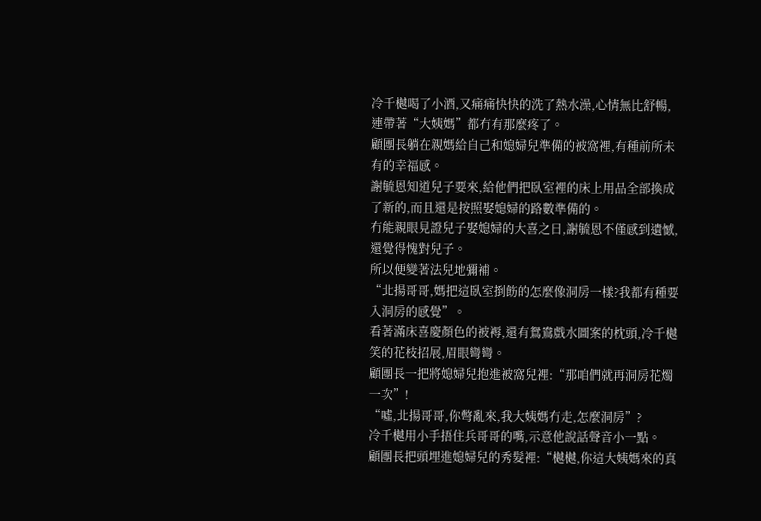冷千樾喝了小酒,又痛痛快快的洗了熱水澡,心情無比舒暢,連帶著“大姨媽”都冇有那麼疼了。
顧團長躺在親媽給自己和媳婦兒準備的被窩裡,有種前所未有的幸福感。
謝毓恩知道兒子要來,給他們把臥室裡的床上用品全部換成了新的,而且還是按照娶媳婦的路數準備的。
冇能親眼見證兒子娶媳婦的大喜之日,謝毓恩不僅感到遺憾,還覺得愧對兒子。
所以便變著法兒地彌補。
“北揚哥哥,媽把這臥室捯飭的怎麼像洞房一樣?我都有種要入洞房的感覺”。
看著滿床喜慶顏色的被褥,還有鴛鴦戲水圖案的枕頭,冷千樾笑的花枝招展,眉眼彎彎。
顧團長一把將媳婦兒抱進被窩兒裡:“那咱們就再洞房花燭一次”!
“噓,北揚哥哥,你彆亂來,我大姨媽冇走,怎麼洞房”?
冷千樾用小手捂住兵哥哥的嘴,示意他說話聲音小一點。
顧團長把頭埋進媳婦兒的秀髮裡:“樾樾,你這大姨媽來的真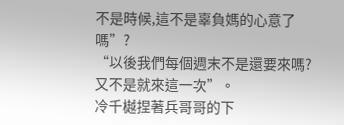不是時候,這不是辜負媽的心意了嗎”?
“以後我們每個週末不是還要來嗎?又不是就來這一次”。
冷千樾捏著兵哥哥的下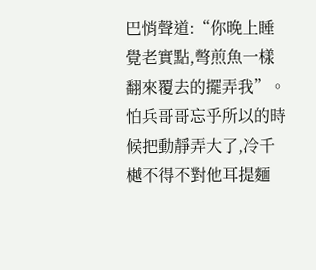巴悄聲道:“你晚上睡覺老實點,彆煎魚一樣翻來覆去的擺弄我”。
怕兵哥哥忘乎所以的時候把動靜弄大了,冷千樾不得不對他耳提麵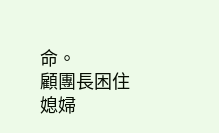命。
顧團長困住媳婦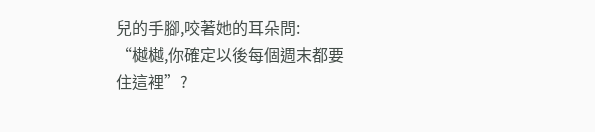兒的手腳,咬著她的耳朵問:
“樾樾,你確定以後每個週末都要住這裡”?